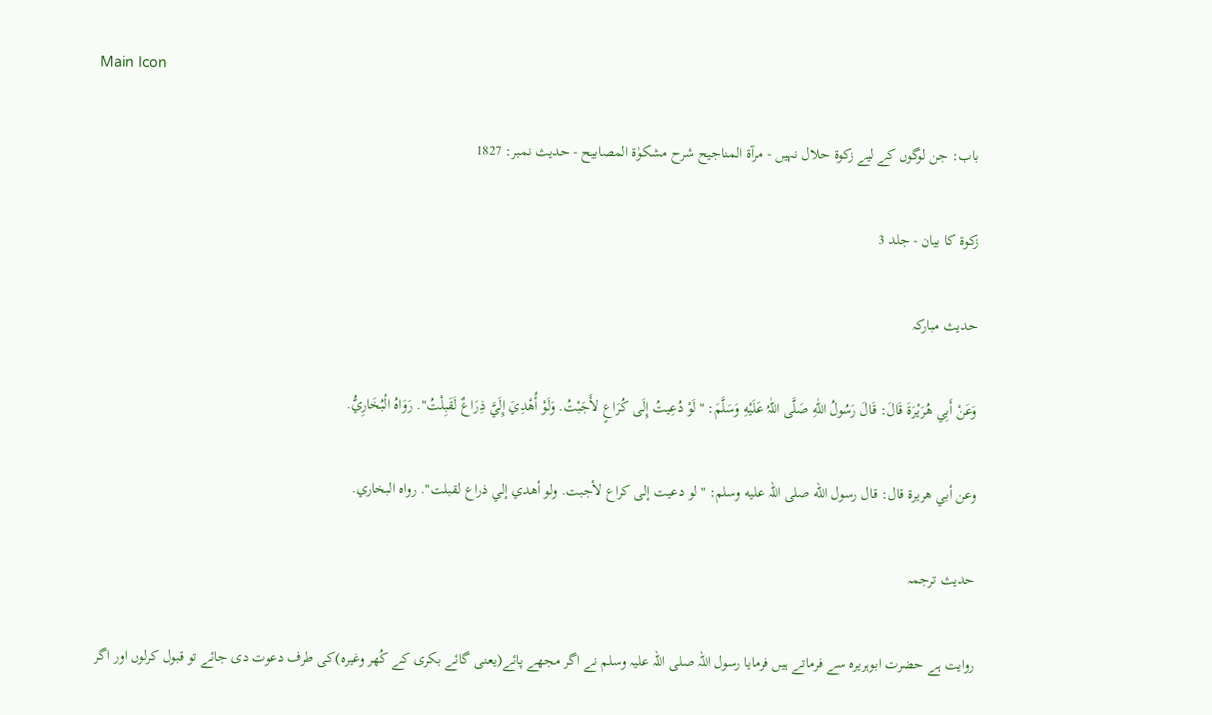Main Icon

باب: جن لوگوں کے لیے زکوۃ حلال نہیں - مرآۃ المناجیح شرح مشکوٰۃ المصابیح - حدیث نمبر: 1827

زکوۃ کا بیان - جلد 3

حدیث مبارکہ

وَعَنْ أَبِي هُرَيْرَةَ قَالَ: قَالَ رَسُولُ اللّٰهِ صَلَّی اللّٰہُ عَلَيْهِ وَسَلَّمَ: "لَوْ دُعِيتُ إِلَى كُرَاعٍ لأَجَبْتُ. وَلَوْ أُهْدِيَ إِلَيَّ ذِرَاعٌ لَقَبِلْتُ". رَوَاهُ الْبُخَارِيُّ.

وعن أبي هريرة قال: قال رسول الله صلی اللہ عليه وسلم: "لو دعيت إلى كراع لأجبت. ولو أهدي إلي ذراع لقبلت". رواه البخاري.

حدیث ترجمہ

روایت ہے حضرت ابوہریرہ سے فرماتے ہیں فرمایا رسول اللہ صلی اللہ علیہ وسلم نے اگر مجھے پائے(یعنی گائے بکری کے کُھر وغیرہ)کی طرف دعوت دی جائے تو قبول کرلوں اور اگر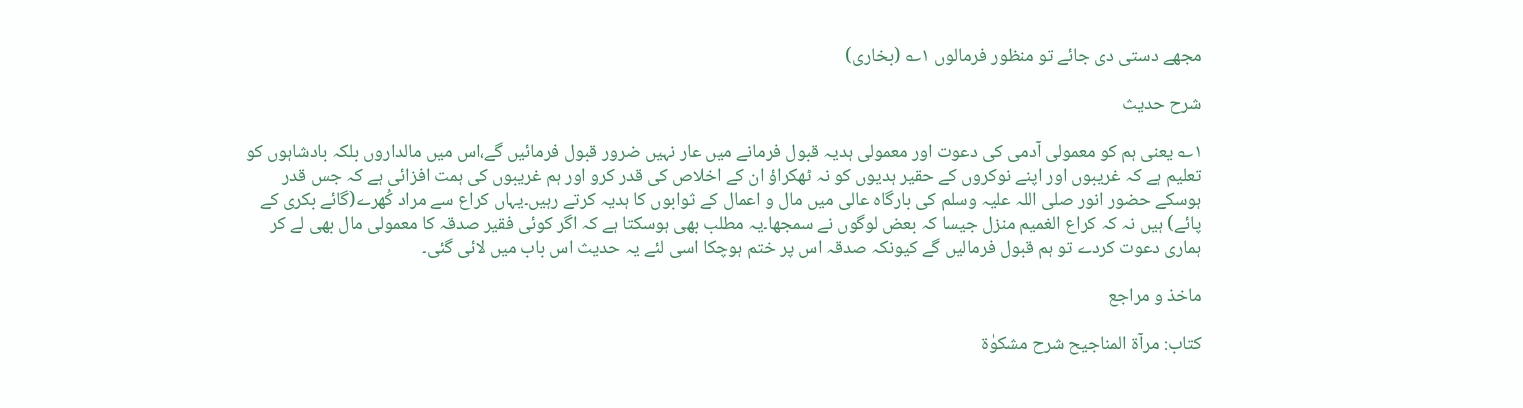مجھے دستی دی جائے تو منظور فرمالوں ۱؎ (بخاری)

شرح حدیث

۱؎ یعنی ہم کو معمولی آدمی کی دعوت اور معمولی ہدیہ قبول فرمانے میں عار نہیں ضرور قبول فرمائیں گے،اس میں مالداروں بلکہ بادشاہوں کو تعلیم ہے کہ غریبوں اور اپنے نوکروں کے حقیر ہدیوں کو نہ ٹھکراؤ ان کے اخلاص کی قدر کرو اور ہم غریبوں کی ہمت افزائی ہے کہ جس قدر ہوسکے حضور انور صلی اللہ علیہ وسلم کی بارگاہ عالی میں مال و اعمال کے ثوابوں کا ہدیہ کرتے رہیں۔یہاں کراع سے مراد کُھرے(گائے بکری کے پائے) ہیں نہ کہ کراع الغمیم منزل جیسا کہ بعض لوگوں نے سمجھا۔یہ مطلب بھی ہوسکتا ہے کہ اگر کوئی فقیر صدقہ کا معمولی مال بھی لے کر ہماری دعوت کردے تو ہم قبول فرمالیں گے کیونکہ صدقہ اس پر ختم ہوچکا اسی لئے یہ حدیث اس باب میں لائی گئی۔

ماخذ و مراجع

کتاب: مرآۃ المناجیح شرح مشکوٰۃ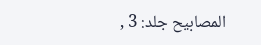المصابیح جلد: 3 ,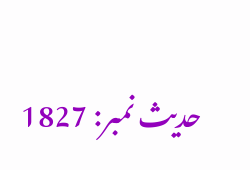حدیث نمبر: 1827